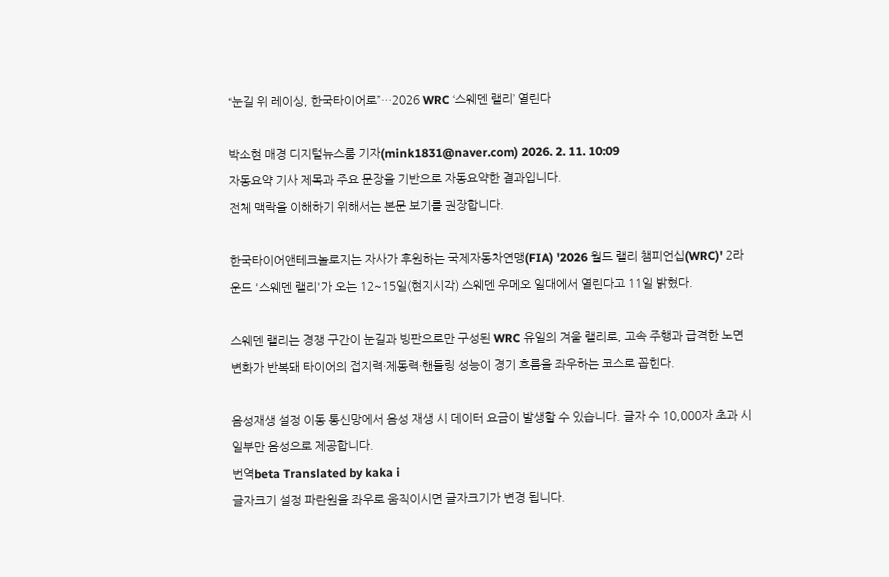“눈길 위 레이싱, 한국타이어로”…2026 WRC ‘스웨덴 랠리’ 열린다

박소현 매경 디지털뉴스룸 기자(mink1831@naver.com) 2026. 2. 11. 10:09
자동요약 기사 제목과 주요 문장을 기반으로 자동요약한 결과입니다.
전체 맥락을 이해하기 위해서는 본문 보기를 권장합니다.

한국타이어앤테크놀로지는 자사가 후원하는 국제자동차연맹(FIA) '2026 월드 랠리 챔피언십(WRC)' 2라운드 '스웨덴 랠리'가 오는 12~15일(현지시각) 스웨덴 우메오 일대에서 열린다고 11일 밝혔다.

스웨덴 랠리는 경쟁 구간이 눈길과 빙판으로만 구성된 WRC 유일의 겨울 랠리로, 고속 주행과 급격한 노면 변화가 반복돼 타이어의 접지력·제동력·핸들링 성능이 경기 흐름을 좌우하는 코스로 꼽힌다.

음성재생 설정 이동 통신망에서 음성 재생 시 데이터 요금이 발생할 수 있습니다. 글자 수 10,000자 초과 시 일부만 음성으로 제공합니다.
번역beta Translated by kaka i
글자크기 설정 파란원을 좌우로 움직이시면 글자크기가 변경 됩니다.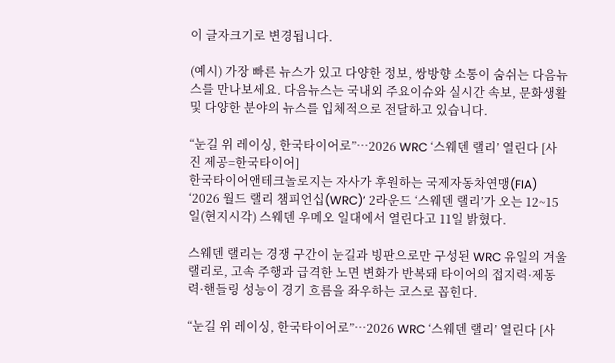이 글자크기로 변경됩니다.

(예시) 가장 빠른 뉴스가 있고 다양한 정보, 쌍방향 소통이 숨쉬는 다음뉴스를 만나보세요. 다음뉴스는 국내외 주요이슈와 실시간 속보, 문화생활 및 다양한 분야의 뉴스를 입체적으로 전달하고 있습니다.

“눈길 위 레이싱, 한국타이어로”…2026 WRC ‘스웨덴 랠리’ 열린다 [사진 제공=한국타이어]
한국타이어앤테크놀로지는 자사가 후원하는 국제자동차연맹(FIA) ‘2026 월드 랠리 챔피언십(WRC)’ 2라운드 ‘스웨덴 랠리’가 오는 12~15일(현지시각) 스웨덴 우메오 일대에서 열린다고 11일 밝혔다.

스웨덴 랠리는 경쟁 구간이 눈길과 빙판으로만 구성된 WRC 유일의 겨울 랠리로, 고속 주행과 급격한 노면 변화가 반복돼 타이어의 접지력·제동력·핸들링 성능이 경기 흐름을 좌우하는 코스로 꼽힌다.

“눈길 위 레이싱, 한국타이어로”…2026 WRC ‘스웨덴 랠리’ 열린다 [사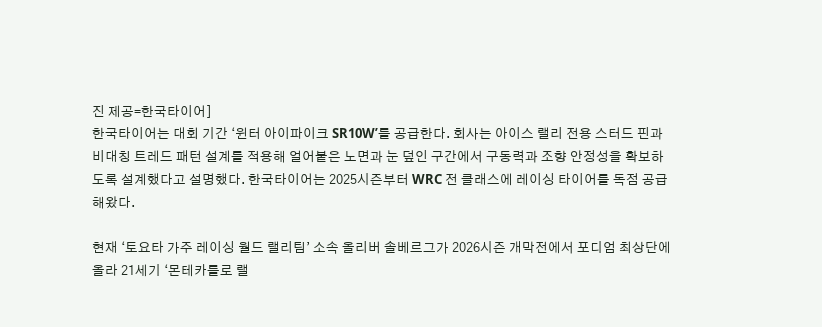진 제공=한국타이어]
한국타이어는 대회 기간 ‘윈터 아이파이크 SR10W’를 공급한다. 회사는 아이스 랠리 전용 스터드 핀과 비대칭 트레드 패턴 설계를 적용해 얼어붙은 노면과 눈 덮인 구간에서 구동력과 조향 안정성을 확보하도록 설계했다고 설명했다. 한국타이어는 2025시즌부터 WRC 전 클래스에 레이싱 타이어를 독점 공급해왔다.

현재 ‘토요타 가주 레이싱 월드 랠리팀’ 소속 올리버 솔베르그가 2026시즌 개막전에서 포디엄 최상단에 올라 21세기 ‘몬테카를로 랠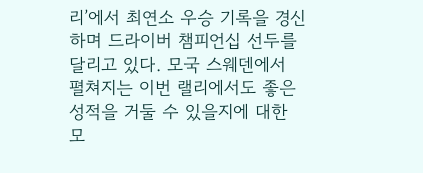리’에서 최연소 우승 기록을 경신하며 드라이버 챔피언십 선두를 달리고 있다. 모국 스웨덴에서 펼쳐지는 이번 랠리에서도 좋은 성적을 거둘 수 있을지에 대한 모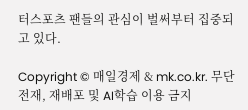터스포츠 팬들의 관심이 벌써부터 집중되고 있다.

Copyright © 매일경제 & mk.co.kr. 무단 전재, 재배포 및 AI학습 이용 금지